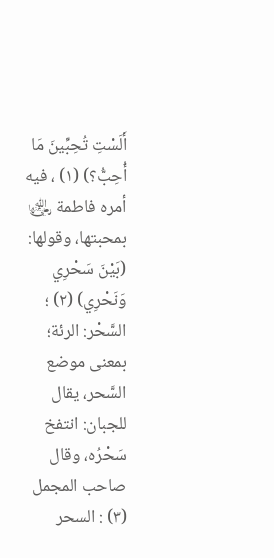أَلَسْتِ تُحِبِّينَ مَا أُحِبُّ؟) (١) ، فيه أمره فاطمة ﵂ بمحبتها، وقولها: (بَيْنَ سَحْرِي وَنَحْرِي) (٢) ؛ السَّحْر: الرئة؛ بمعنى موضع السَّحر، يقال للجبان: انتفخ سَحْرُه، وقال صاحب المجمل (٣) : السحر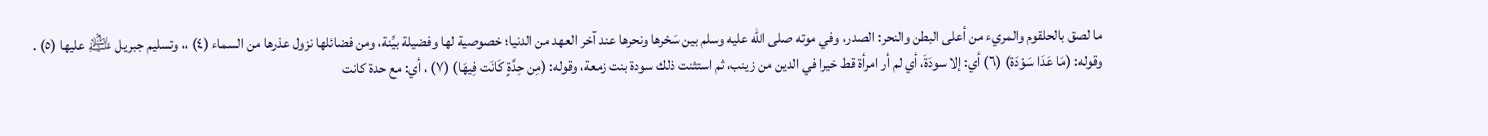ما لصق بالحلقوم والمريء من أعلى البطن والنحر: الصدر، وفي موته صلى الله عليه وسلم بين سَحْرها ونحرها عند آخر العهد من الدنيا؛ خصوصية لها وفضيلة بيِّنة، ومن فضائلها نزول عذرها من السماء (٤) ،، وتسليم جبريل ﵇ عليها (٥) .
وقوله: (مَا عَدَا سَوْدَة) (٦) أي: إلا سودَةَ، أي لم أر امرأة قط خيرا في الدين من زينب، ثم استثنت ذلك سودة بنت زمعة، وقوله: (مِن حِدَّةٍ كَانَت فِيهَا) (٧) ، أي: مع حدة كانت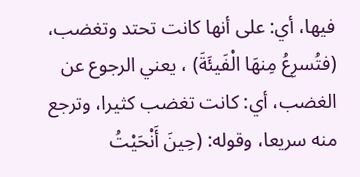فيها، أي: على أنها كانت تحتد وتغضب، (فتُسرِعُ مِنهَا الْفَيئَةَ) ، يعني الرجوع عن الغضب، أي: كانت تغضب كثيرا، وترجع منه سريعا، وقوله: (حِينَ أَنْحَيْتُ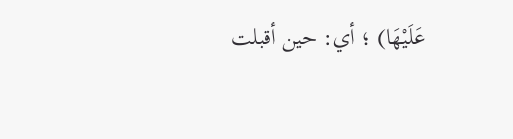عَلَيْهَا) ؛ أي: حين أقبلت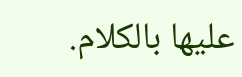عليها بالكلام.